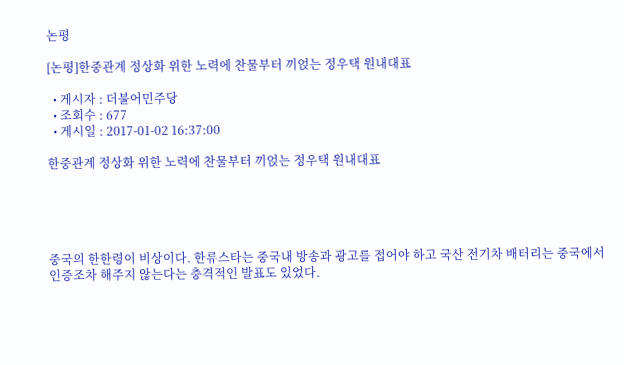논평

[논평]한중관계 정상화 위한 노력에 찬물부터 끼얹는 정우택 원내대표

  • 게시자 : 더불어민주당
  • 조회수 : 677
  • 게시일 : 2017-01-02 16:37:00

한중관계 정상화 위한 노력에 찬물부터 끼얹는 정우택 원내대표





중국의 한한령이 비상이다. 한류스타는 중국내 방송과 광고를 접어야 하고 국산 전기차 배터리는 중국에서 인증조차 해주지 않는다는 충격적인 발표도 있었다.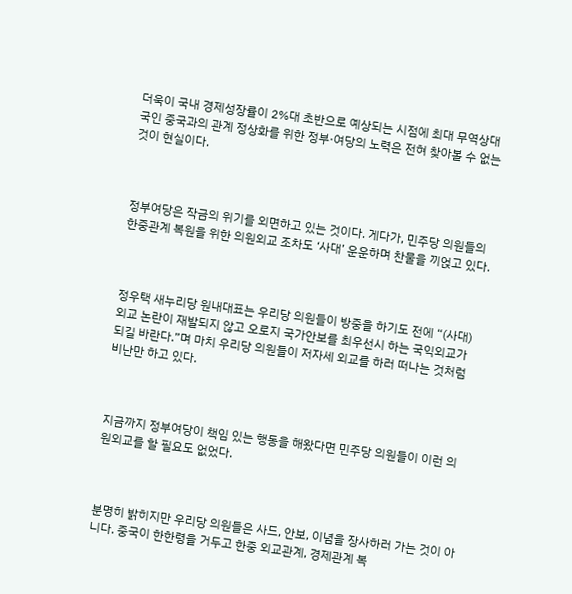더욱이 국내 경제성장률이 2%대 초반으로 예상되는 시점에 최대 무역상대국인 중국과의 관계 정상화를 위한 정부·여당의 노력은 전혀 찾아볼 수 없는 것이 현실이다.



정부여당은 작금의 위기를 외면하고 있는 것이다. 게다가, 민주당 의원들의 한중관계 복원을 위한 의원외교 조차도 ‘사대’ 운운하며 찬물을 끼얹고 있다.



정우택 새누리당 원내대표는 우리당 의원들이 방중을 하기도 전에 “(사대)외교 논란이 재발되지 않고 오로지 국가안보를 최우선시 하는 국익외교가 되길 바란다.”며 마치 우리당 의원들이 저자세 외교를 하러 떠나는 것처럼 비난만 하고 있다.



지금까지 정부여당이 책임 있는 행동을 해왔다면 민주당 의원들이 이런 의원외교를 할 필요도 없었다.



분명히 밝히지만 우리당 의원들은 사드, 안보, 이념을 장사하러 가는 것이 아니다. 중국이 한한령을 거두고 한중 외교관계, 경제관계 복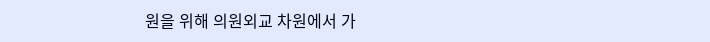원을 위해 의원외교 차원에서 가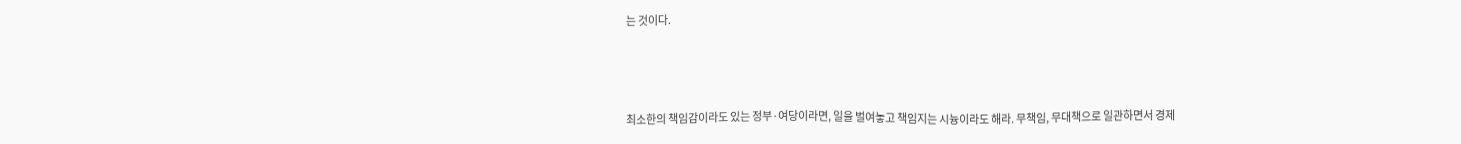는 것이다.



최소한의 책임감이라도 있는 정부·여당이라면, 일을 벌여놓고 책임지는 시늉이라도 해라. 무책임, 무대책으로 일관하면서 경제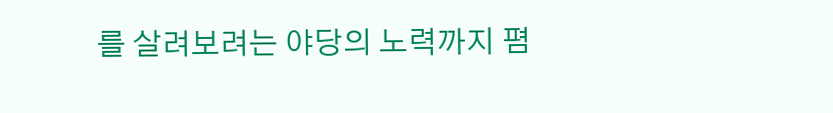를 살려보려는 야당의 노력까지 폄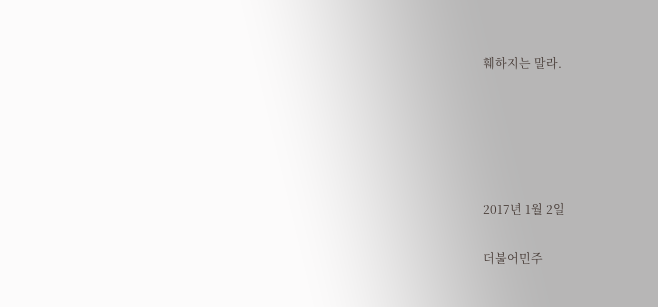훼하지는 말라.





2017년 1월 2일

더불어민주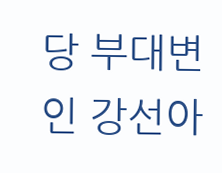당 부대변인 강선아